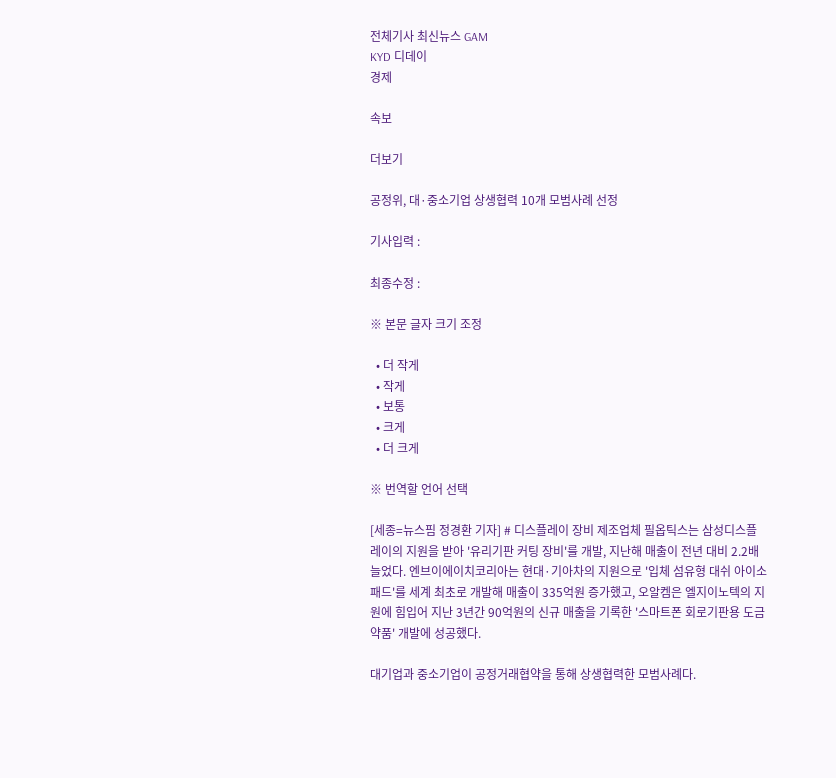전체기사 최신뉴스 GAM
KYD 디데이
경제

속보

더보기

공정위, 대·중소기업 상생협력 10개 모범사례 선정

기사입력 :

최종수정 :

※ 본문 글자 크기 조정

  • 더 작게
  • 작게
  • 보통
  • 크게
  • 더 크게

※ 번역할 언어 선택

[세종=뉴스핌 정경환 기자] # 디스플레이 장비 제조업체 필옵틱스는 삼성디스플레이의 지원을 받아 '유리기판 커팅 장비'를 개발, 지난해 매출이 전년 대비 2.2배 늘었다. 엔브이에이치코리아는 현대·기아차의 지원으로 '입체 섬유형 대쉬 아이소 패드'를 세계 최초로 개발해 매출이 335억원 증가했고, 오알켐은 엘지이노텍의 지원에 힘입어 지난 3년간 90억원의 신규 매출을 기록한 '스마트폰 회로기판용 도금약품' 개발에 성공했다.

대기업과 중소기업이 공정거래협약을 통해 상생협력한 모범사례다.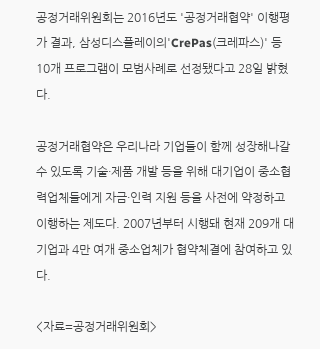공정거래위원회는 2016년도 '공정거래협약' 이행평가 결과, 삼성디스플레이의'CrePas(크레파스)' 등 10개 프로그램이 모범사례로 선정됐다고 28일 밝혔다.

공정거래협약은 우리나라 기업들이 함께 성장해나갈 수 있도록 기술·제품 개발 등을 위해 대기업이 중소협력업체들에게 자금·인력 지원 등을 사전에 약정하고 이행하는 제도다. 2007년부터 시행돼 현재 209개 대기업과 4만 여개 중소업체가 협약체결에 참여하고 있다.

<자료=공정거래위원회>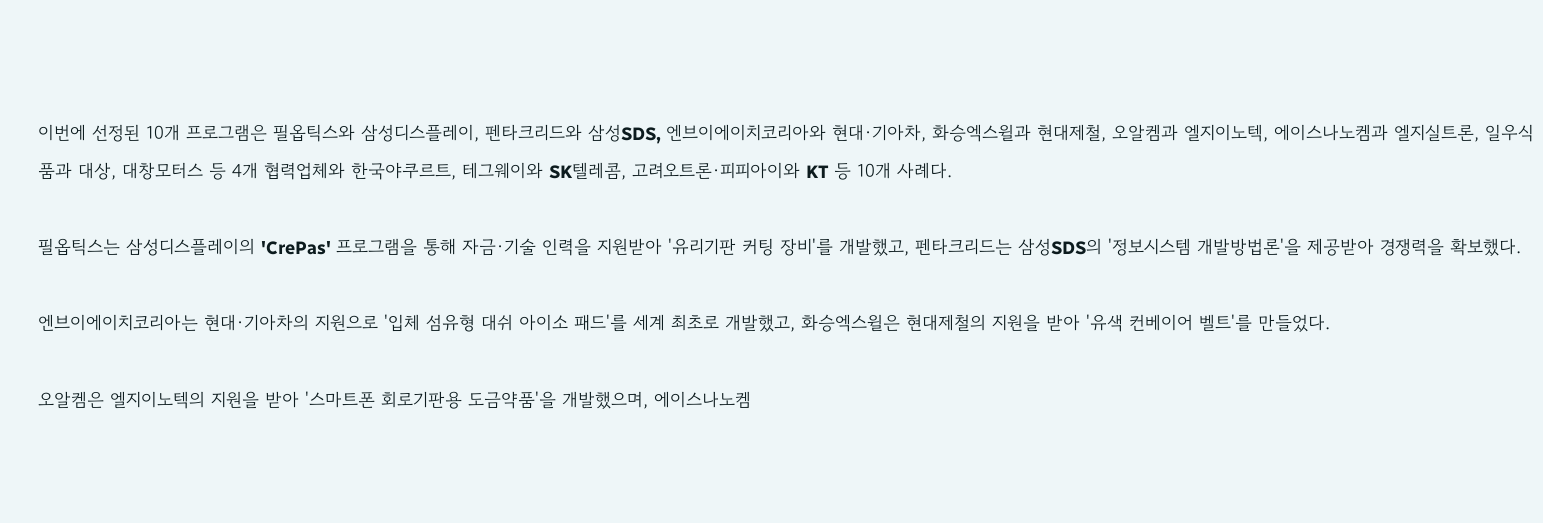이번에 선정된 10개 프로그램은 필옵틱스와 삼성디스플레이, 펜타크리드와 삼성SDS, 엔브이에이치코리아와 현대·기아차, 화승엑스윌과 현대제철, 오알켐과 엘지이노텍, 에이스나노켐과 엘지실트론, 일우식품과 대상, 대창모터스 등 4개 협력업체와 한국야쿠르트, 테그웨이와 SK텔레콤, 고려오트론·피피아이와 KT 등 10개 사례다.

필옵틱스는 삼성디스플레이의 'CrePas' 프로그램을 통해 자금·기술 인력을 지원받아 '유리기판 커팅 장비'를 개발했고, 펜타크리드는 삼성SDS의 '정보시스템 개발방법론'을 제공받아 경쟁력을 확보했다.

엔브이에이치코리아는 현대·기아차의 지원으로 '입체 섬유형 대쉬 아이소 패드'를 세계 최초로 개발했고, 화승엑스윌은 현대제철의 지원을 받아 '유색 컨베이어 벨트'를 만들었다.

오알켐은 엘지이노텍의 지원을 받아 '스마트폰 회로기판용 도금약품'을 개발했으며, 에이스나노켐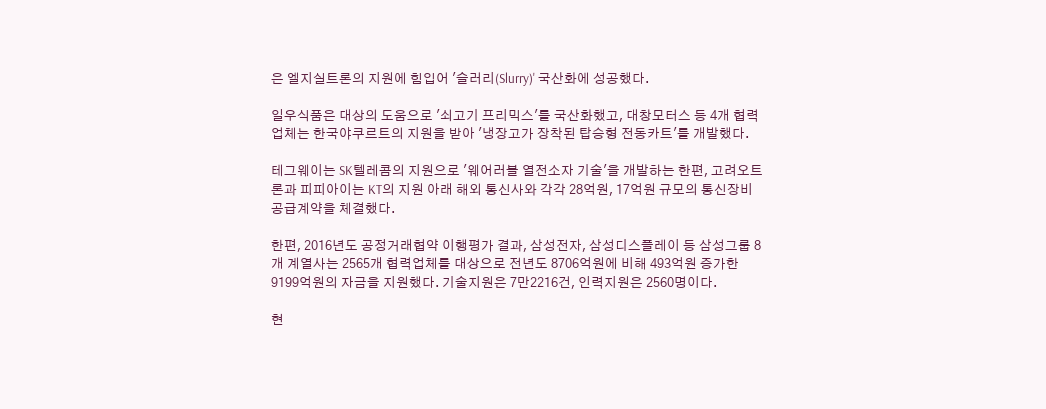은 엘지실트론의 지원에 힘입어 '슬러리(Slurry)' 국산화에 성공했다.

일우식품은 대상의 도움으로 '쇠고기 프리믹스'를 국산화했고, 대창모터스 등 4개 협력업체는 한국야쿠르트의 지원을 받아 '냉장고가 장착된 탑승형 전동카트'를 개발했다.

테그웨이는 SK텔레콤의 지원으로 '웨어러블 열전소자 기술'을 개발하는 한편, 고려오트론과 피피아이는 KT의 지원 아래 해외 통신사와 각각 28억원, 17억원 규모의 통신장비 공급계약을 체결했다.

한편, 2016년도 공정거래협약 이행평가 결과, 삼성전자, 삼성디스플레이 등 삼성그룹 8개 계열사는 2565개 협력업체를 대상으로 전년도 8706억원에 비해 493억원 증가한 9199억원의 자금을 지원했다. 기술지원은 7만2216건, 인력지원은 2560명이다.

현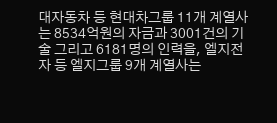대자동차 등 현대차그룹 11개 계열사는 8534억원의 자금과 3001건의 기술 그리고 6181명의 인력을, 엘지전자 등 엘지그룹 9개 계열사는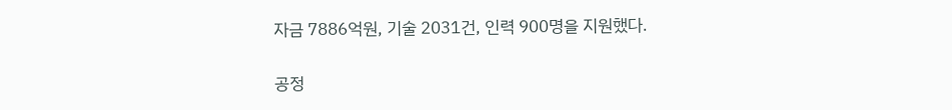자금 7886억원, 기술 2031건, 인력 900명을 지원했다.

공정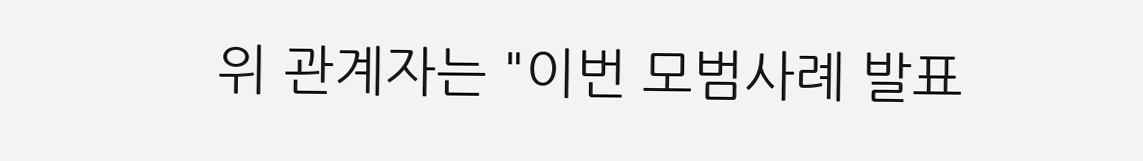위 관계자는 "이번 모범사례 발표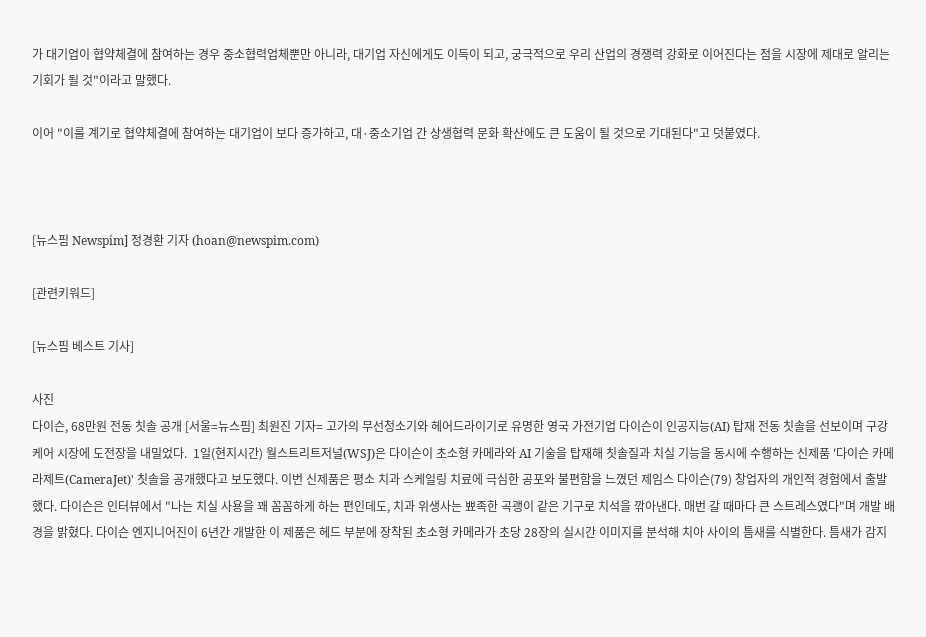가 대기업이 협약체결에 참여하는 경우 중소협력업체뿐만 아니라, 대기업 자신에게도 이득이 되고, 궁극적으로 우리 산업의 경쟁력 강화로 이어진다는 점을 시장에 제대로 알리는 기회가 될 것"이라고 말했다.

이어 "이를 계기로 협약체결에 참여하는 대기업이 보다 증가하고, 대·중소기업 간 상생협력 문화 확산에도 큰 도움이 될 것으로 기대된다"고 덧붙였다.



[뉴스핌 Newspim] 정경환 기자 (hoan@newspim.com)

[관련키워드]

[뉴스핌 베스트 기사]

사진
다이슨, 68만원 전동 칫솔 공개 [서울=뉴스핌] 최원진 기자= 고가의 무선청소기와 헤어드라이기로 유명한 영국 가전기업 다이슨이 인공지능(AI) 탑재 전동 칫솔을 선보이며 구강케어 시장에 도전장을 내밀었다.  1일(현지시간) 월스트리트저널(WSJ)은 다이슨이 초소형 카메라와 AI 기술을 탑재해 칫솔질과 치실 기능을 동시에 수행하는 신제품 '다이슨 카메라제트(CameraJet)' 칫솔을 공개했다고 보도했다. 이번 신제품은 평소 치과 스케일링 치료에 극심한 공포와 불편함을 느꼈던 제임스 다이슨(79) 창업자의 개인적 경험에서 출발했다. 다이슨은 인터뷰에서 "나는 치실 사용을 꽤 꼼꼼하게 하는 편인데도, 치과 위생사는 뾰족한 곡괭이 같은 기구로 치석을 깎아낸다. 매번 갈 때마다 큰 스트레스였다"며 개발 배경을 밝혔다. 다이슨 엔지니어진이 6년간 개발한 이 제품은 헤드 부분에 장착된 초소형 카메라가 초당 28장의 실시간 이미지를 분석해 치아 사이의 틈새를 식별한다. 틈새가 감지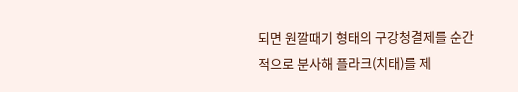되면 원깔때기 형태의 구강청결제를 순간적으로 분사해 플라크(치태)를 제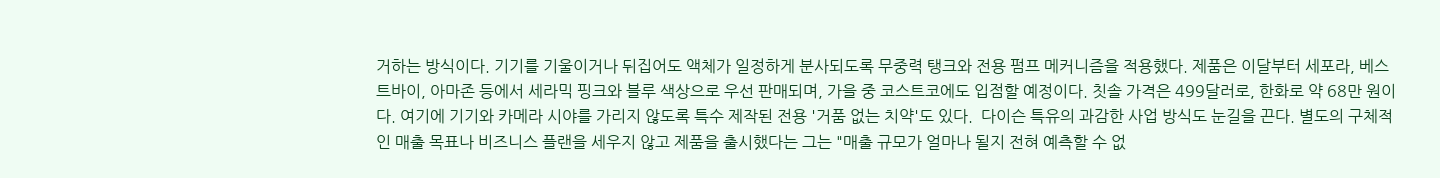거하는 방식이다. 기기를 기울이거나 뒤집어도 액체가 일정하게 분사되도록 무중력 탱크와 전용 펌프 메커니즘을 적용했다. 제품은 이달부터 세포라, 베스트바이, 아마존 등에서 세라믹 핑크와 블루 색상으로 우선 판매되며, 가을 중 코스트코에도 입점할 예정이다. 칫솔 가격은 499달러로, 한화로 약 68만 원이다. 여기에 기기와 카메라 시야를 가리지 않도록 특수 제작된 전용 '거품 없는 치약'도 있다.  다이슨 특유의 과감한 사업 방식도 눈길을 끈다. 별도의 구체적인 매출 목표나 비즈니스 플랜을 세우지 않고 제품을 출시했다는 그는 "매출 규모가 얼마나 될지 전혀 예측할 수 없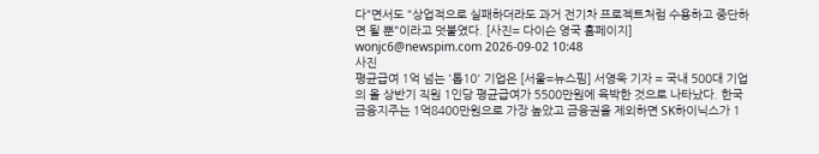다"면서도 "상업적으로 실패하더라도 과거 전기차 프로젝트처럼 수용하고 중단하면 될 뿐"이라고 덧붙였다. [사진= 다이슨 영국 홈페이지] wonjc6@newspim.com 2026-09-02 10:48
사진
평균급여 1억 넘는 '톱10' 기업은 [서울=뉴스핌] 서영욱 기자 = 국내 500대 기업의 올 상반기 직원 1인당 평균급여가 5500만원에 육박한 것으로 나타났다. 한국금융지주는 1억8400만원으로 가장 높았고 금융권을 제외하면 SK하이닉스가 1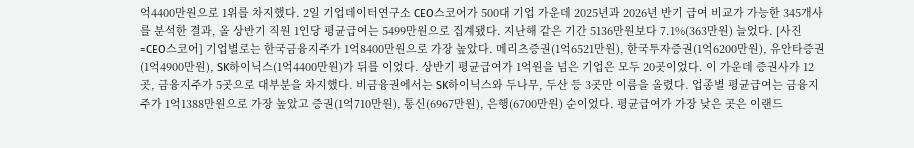억4400만원으로 1위를 차지했다. 2일 기업데이터연구소 CEO스코어가 500대 기업 가운데 2025년과 2026년 반기 급여 비교가 가능한 345개사를 분석한 결과, 올 상반기 직원 1인당 평균급여는 5499만원으로 집계됐다. 지난해 같은 기간 5136만원보다 7.1%(363만원) 늘었다. [사진=CEO스코어] 기업별로는 한국금융지주가 1억8400만원으로 가장 높았다. 메리츠증권(1억6521만원), 한국투자증권(1억6200만원), 유안타증권(1억4900만원), SK하이닉스(1억4400만원)가 뒤를 이었다. 상반기 평균급여가 1억원을 넘은 기업은 모두 20곳이었다. 이 가운데 증권사가 12곳, 금융지주가 5곳으로 대부분을 차지했다. 비금융권에서는 SK하이닉스와 두나무, 두산 등 3곳만 이름을 올렸다. 업종별 평균급여는 금융지주가 1억1388만원으로 가장 높았고 증권(1억710만원), 통신(6967만원), 은행(6700만원) 순이었다. 평균급여가 가장 낮은 곳은 이랜드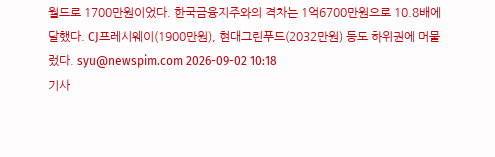월드로 1700만원이었다. 한국금융지주와의 격차는 1억6700만원으로 10.8배에 달했다. CJ프레시웨이(1900만원), 현대그린푸드(2032만원) 등도 하위권에 머물렀다. syu@newspim.com 2026-09-02 10:18
기사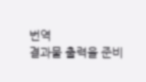번역
결과물 출력을 준비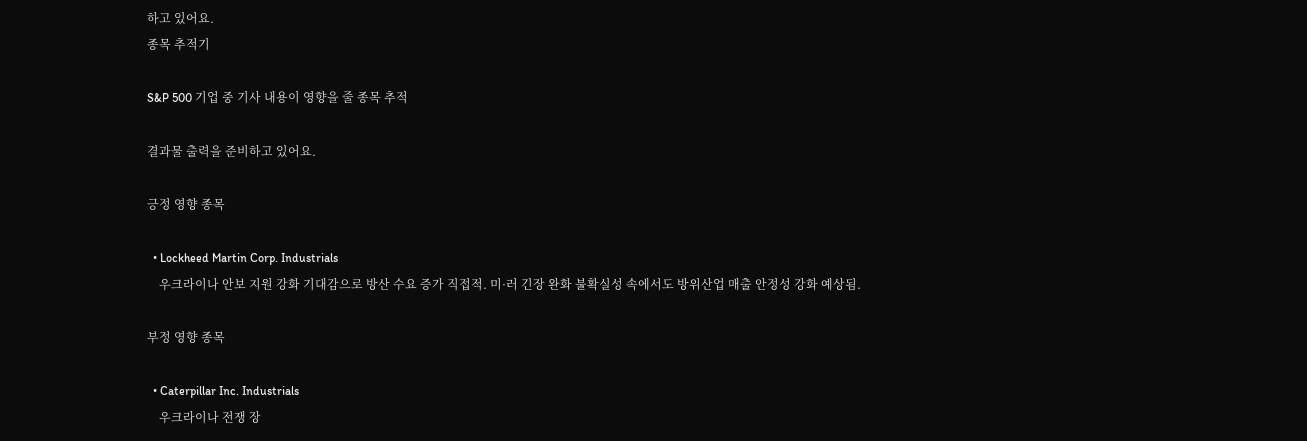하고 있어요.
종목 추적기

S&P 500 기업 중 기사 내용이 영향을 줄 종목 추적

결과물 출력을 준비하고 있어요.

긍정 영향 종목

  • Lockheed Martin Corp. Industrials
    우크라이나 안보 지원 강화 기대감으로 방산 수요 증가 직접적. 미·러 긴장 완화 불확실성 속에서도 방위산업 매출 안정성 강화 예상됨.

부정 영향 종목

  • Caterpillar Inc. Industrials
    우크라이나 전쟁 장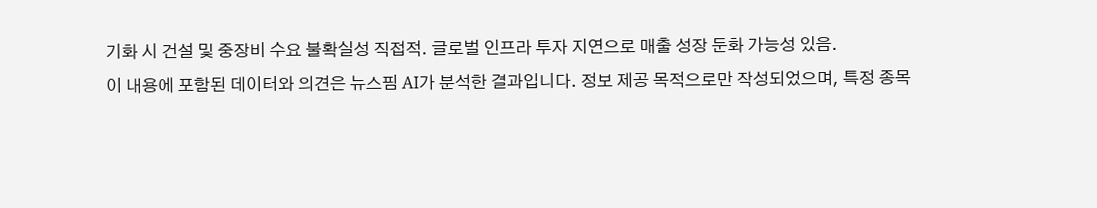기화 시 건설 및 중장비 수요 불확실성 직접적. 글로벌 인프라 투자 지연으로 매출 성장 둔화 가능성 있음.
이 내용에 포함된 데이터와 의견은 뉴스핌 AI가 분석한 결과입니다. 정보 제공 목적으로만 작성되었으며, 특정 종목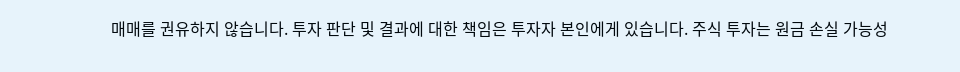매매를 권유하지 않습니다. 투자 판단 및 결과에 대한 책임은 투자자 본인에게 있습니다. 주식 투자는 원금 손실 가능성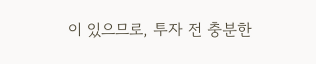이 있으므로, 투자 전 충분한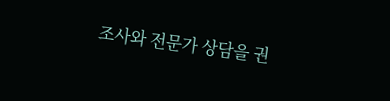조사와 전문가 상담을 권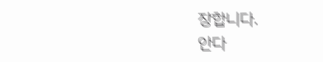장합니다.
안다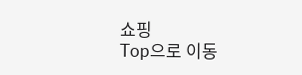쇼핑
Top으로 이동